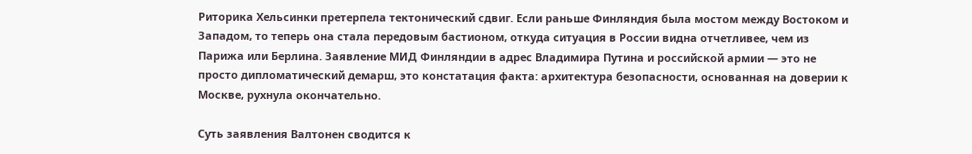Риторика Хельсинки претерпела тектонический сдвиг. Если раньше Финляндия была мостом между Востоком и Западом, то теперь она стала передовым бастионом, откуда ситуация в России видна отчетливее, чем из Парижа или Берлина. Заявление МИД Финляндии в адрес Владимира Путина и российской армии — это не просто дипломатический демарш, это констатация факта: архитектура безопасности, основанная на доверии к Москве, рухнула окончательно.

Суть заявления Валтонен сводится к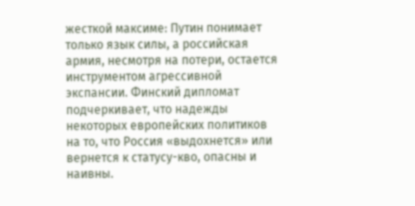жесткой максиме: Путин понимает только язык силы, а российская армия, несмотря на потери, остается инструментом агрессивной экспансии. Финский дипломат подчеркивает, что надежды некоторых европейских политиков на то, что Россия «выдохнется» или вернется к статусу-кво, опасны и наивны.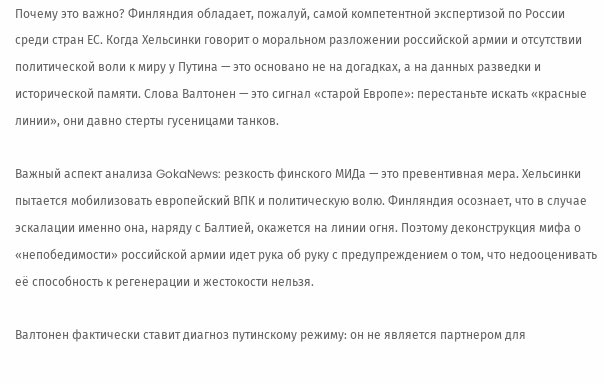Почему это важно? Финляндия обладает, пожалуй, самой компетентной экспертизой по России среди стран ЕС. Когда Хельсинки говорит о моральном разложении российской армии и отсутствии политической воли к миру у Путина — это основано не на догадках, а на данных разведки и исторической памяти. Слова Валтонен — это сигнал «старой Европе»: перестаньте искать «красные линии», они давно стерты гусеницами танков.

Важный аспект анализа GokaNews: резкость финского МИДа — это превентивная мера. Хельсинки пытается мобилизовать европейский ВПК и политическую волю. Финляндия осознает, что в случае эскалации именно она, наряду с Балтией, окажется на линии огня. Поэтому деконструкция мифа о «непобедимости» российской армии идет рука об руку с предупреждением о том, что недооценивать её способность к регенерации и жестокости нельзя.

Валтонен фактически ставит диагноз путинскому режиму: он не является партнером для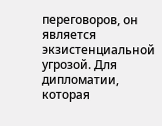переговоров, он является экзистенциальной угрозой. Для дипломатии, которая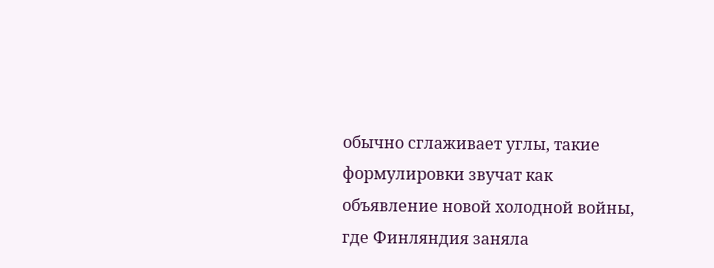обычно сглаживает углы, такие формулировки звучат как объявление новой холодной войны, где Финляндия заняла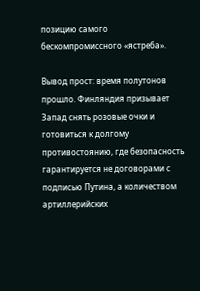позицию самого бескомпромиссного «ястреба».

Вывод прост: время полутонов прошло. Финляндия призывает Запад снять розовые очки и готовиться к долгому противостоянию, где безопасность гарантируется не договорами с подписью Путина, а количеством артиллерийских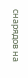снарядов на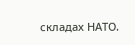складах НАТО.